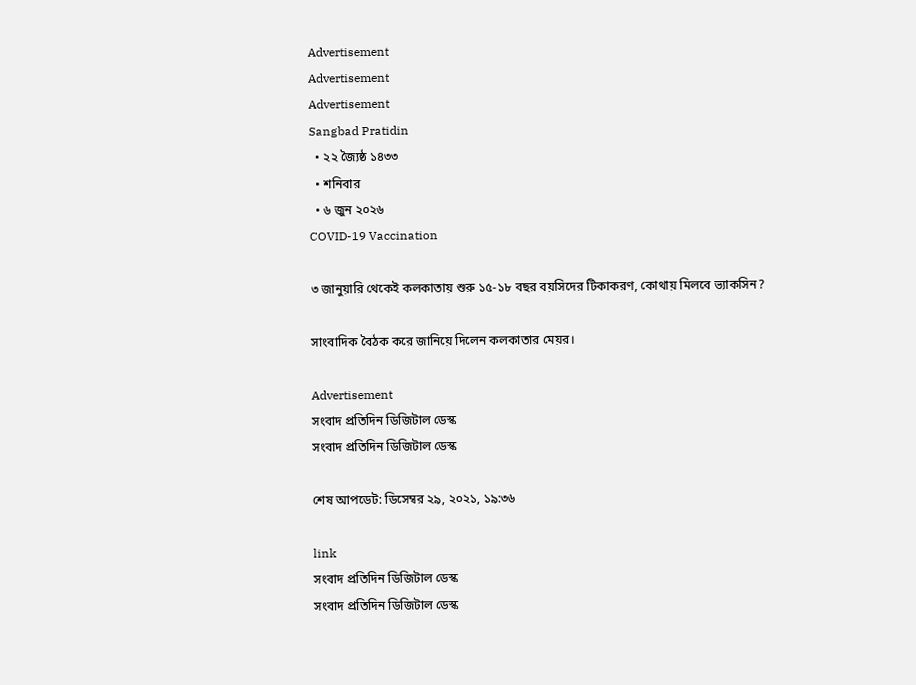Advertisement
Advertisement
Advertisement
Sangbad Pratidin
  • ২২ জ্যৈষ্ঠ ১৪৩৩
  • শনিবার
  • ৬ জুন ২০২৬
COVID-19 Vaccination

৩ জানুয়ারি থেকেই কলকাতায় শুরু ১৫-১৮ বছর বয়সিদের টিকাকরণ, কোথায় মিলবে ভ্যাকসিন?

সাংবাদিক বৈঠক করে জানিয়ে দিলেন কলকাতার মেয়র।

Advertisement
সংবাদ প্রতিদিন ডিজিটাল ডেস্ক
সংবাদ প্রতিদিন ডিজিটাল ডেস্ক

শেষ আপডেট: ডিসেম্বর ২৯, ২০২১, ১৯:৩৬

link
সংবাদ প্রতিদিন ডিজিটাল ডেস্ক
সংবাদ প্রতিদিন ডিজিটাল ডেস্ক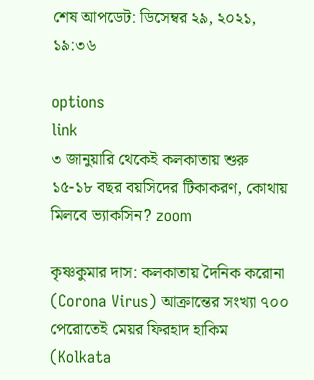শেষ আপডেট: ডিসেম্বর ২৯, ২০২১, ১৯:৩৬

options
link
৩ জানুয়ারি থেকেই কলকাতায় শুরু ১৫-১৮ বছর বয়সিদের টিকাকরণ, কোথায় মিলবে ভ্যাকসিন? zoom

কৃষ্ণকুমার দাস: কলকাতায় দৈনিক করোনা (Corona Virus) আক্রান্তের সংখ্যা ৭০০ পেরোতেই মেয়র ফিরহাদ হাকিম (Kolkata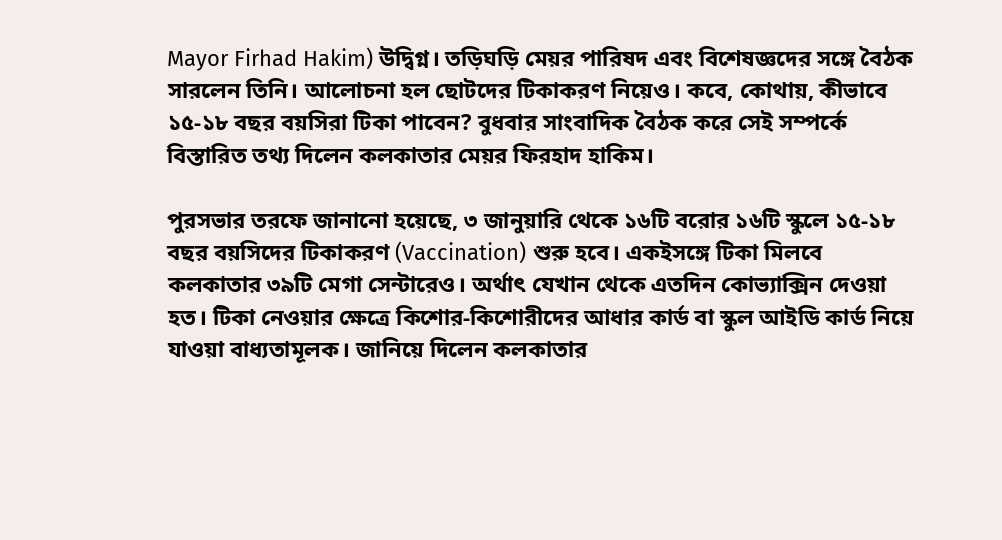Mayor Firhad Hakim) উদ্বিগ্ন। তড়িঘড়ি মেয়র পারিষদ এবং বিশেষজ্ঞদের সঙ্গে বৈঠক সারলেন তিনি। আলোচনা হল ছোটদের টিকাকরণ নিয়েও। কবে, কোথায়, কীভাবে ১৫-১৮ বছর বয়সিরা টিকা পাবেন? বুধবার সাংবাদিক বৈঠক করে সেই সম্পর্কে বিস্তারিত তথ্য দিলেন কলকাতার মেয়র ফিরহাদ হাকিম।

পুরসভার তরফে জানানো হয়েছে, ৩ জানুয়ারি থেকে ১৬টি বরোর ১৬টি স্কুলে ১৫-১৮ বছর বয়সিদের টিকাকরণ (Vaccination) শুরু হবে। একইসঙ্গে টিকা মিলবে কলকাতার ৩৯টি মেগা সেন্টারেও। অর্থাৎ যেখান থেকে এতদিন কোভ্যাক্সিন দেওয়া হত। টিকা নেওয়ার ক্ষেত্রে কিশোর-কিশোরীদের আধার কার্ড বা স্কুল আইডি কার্ড নিয়ে যাওয়া বাধ্যতামূলক। জানিয়ে দিলেন কলকাতার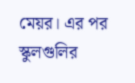মেয়র। এর পর স্কুলগুলির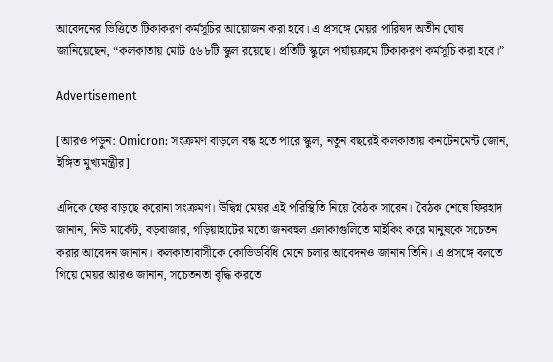আবেদনের ভিত্তিতে টিকাকরণ কর্মসূচির আয়োজন করা হবে। এ প্রসঙ্গে মেয়র পারিষদ অতীন ঘোষ জানিয়েছেন, “কলকাতায় মোট ৫৬৮টি স্কুল রয়েছে। প্রতিটি স্কুলে পর্যায়ক্রমে টিকাকরণ কর্মসূচি করা হবে।”

Advertisement

[আরও পড়ুন: Omicron: সংক্রমণ বাড়লে বন্ধ হতে পারে স্কুল, নতুন বছরেই কলকাতায় কনটেনমেন্ট জোন, ইঙ্গিত মুখ্যমন্ত্রীর]

এদিকে ফের বাড়ছে করোনা সংক্রমণ। উদ্বিগ্ন মেয়র এই পরিস্থিতি নিয়ে বৈঠক সারেন। বৈঠক শেষে ফিরহাদ জানান, নিউ মার্কেট, বড়বাজার, গড়িয়াহাটের মতো জনবহুল এলাকাগুলিতে মাইকিং করে মানুষকে সচেতন করার আবেদন জানান। কলকাতাবাসীকে কোভিডবিধি মেনে চলার আবেদনও জানান তিনি। এ প্রসঙ্গে বলতে গিয়ে মেয়র আরও জানান, সচেতনতা বৃদ্ধি করতে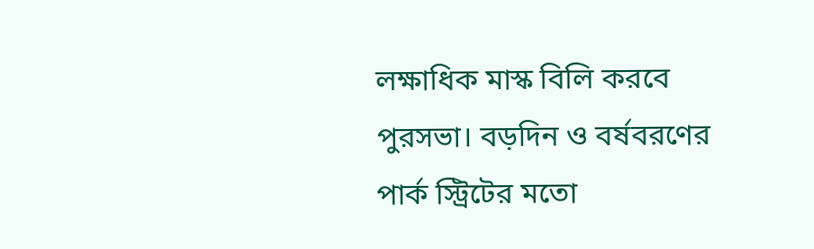লক্ষাধিক মাস্ক বিলি করবে পুরসভা। বড়দিন ও বর্ষবরণের পার্ক স্ট্রিটের মতো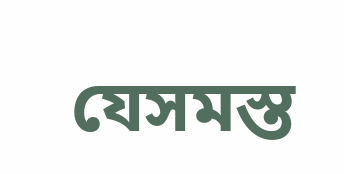যেসমস্ত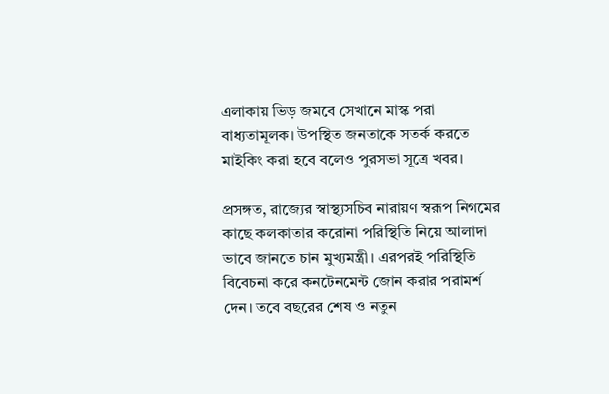এলাকায় ভিড় জমবে সেখানে মাস্ক পরা বাধ্যতামূলক। উপস্থিত জনতাকে সতর্ক করতে মাইকিং করা হবে বলেও পুরসভা সূত্রে খবর।

প্রসঙ্গত, রাজ্যের স্বাস্থ্যসচিব নারায়ণ স্বরূপ নিগমের কাছে কলকাতার করোনা পরিস্থিতি নিয়ে আলাদা ভাবে জানতে চান মুখ্যমন্ত্রী। এরপরই পরিস্থিতি বিবেচনা করে কনটেনমেন্ট জোন করার পরামর্শ দেন। তবে বছরের শেষ ও নতুন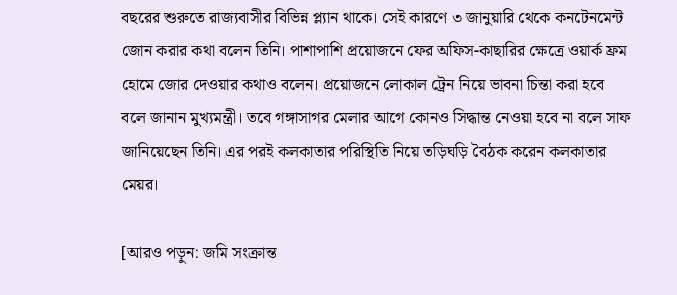বছরের শুরুতে রাজ্যবাসীর বিভিন্ন প্ল্যান থাকে। সেই কারণে ৩ জানুয়ারি থেকে কনটেনমেন্ট জোন করার কথা বলেন তিনি। পাশাপাশি প্রয়োজনে ফের অফিস-কাছারির ক্ষেত্রে ওয়ার্ক ফ্রম হোমে জোর দেওয়ার কথাও বলেন। প্রয়োজনে লোকাল ট্রেন নিয়ে ভাবনা চিন্তা করা হবে বলে জানান মুখ্যমন্ত্রী। তবে গঙ্গাসাগর মেলার আগে কোনও সিদ্ধান্ত নেওয়া হবে না বলে সাফ জানিয়েছেন তিনি। এর পরই কলকাতার পরিস্থিতি নিয়ে তড়িঘড়ি বৈঠক করেন কলকাতার মেয়র।

[আরও পড়ুন: জমি সংক্রান্ত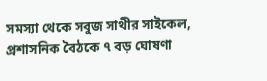সমস্যা থেকে সবুজ সাথীর সাইকেল, প্রশাসনিক বৈঠকে ৭ বড় ঘোষণা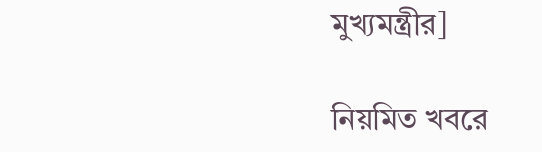মুখ্যমন্ত্রীর]

নিয়মিত খবরে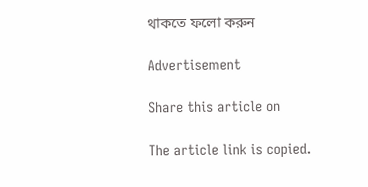থাকতে ফলো করুন

Advertisement

Share this article on

The article link is copied.